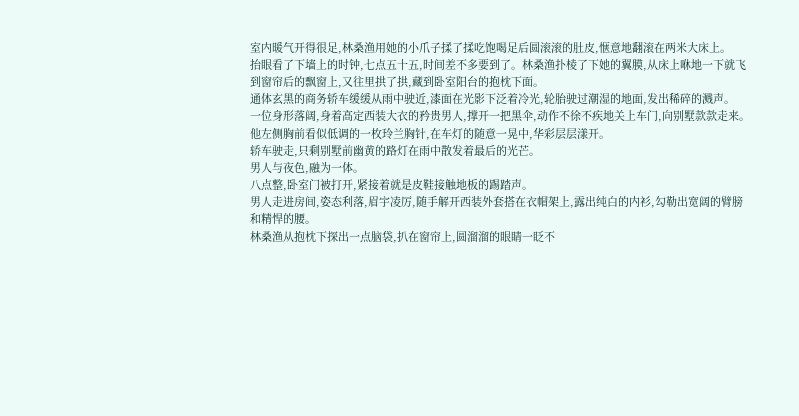室内暖气开得很足,林桑渔用她的小爪子揉了揉吃饱喝足后圆滚滚的肚皮,惬意地翻滚在两米大床上。
抬眼看了下墙上的时钟,七点五十五,时间差不多要到了。林桑渔扑棱了下她的翼膜,从床上咻地一下就飞到窗帘后的飘窗上,又往里拱了拱,藏到卧室阳台的抱枕下面。
通体玄黑的商务轿车缓缓从雨中驶近,漆面在光影下泛着冷光,轮胎驶过潮湿的地面,发出稀碎的溅声。
一位身形落阔,身着高定西装大衣的矜贵男人,撑开一把黑伞,动作不徐不疾地关上车门,向别墅款款走来。
他左侧胸前看似低调的一枚玲兰胸针,在车灯的随意一晃中,华彩层层漾开。
轿车驶走,只剩别墅前幽黄的路灯在雨中散发着最后的光芒。
男人与夜色,融为一体。
八点整,卧室门被打开,紧接着就是皮鞋接触地板的踢踏声。
男人走进房间,姿态利落,眉宇凌厉,随手解开西装外套搭在衣帽架上,露出纯白的内衫,勾勒出宽阔的臂膀和精悍的腰。
林桑渔从抱枕下探出一点脑袋,扒在窗帘上,圆溜溜的眼睛一眨不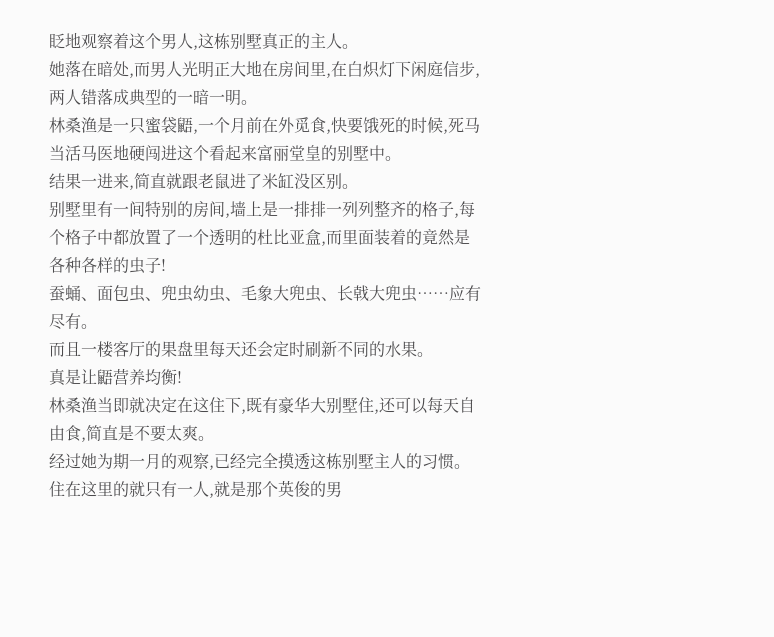眨地观察着这个男人,这栋别墅真正的主人。
她落在暗处,而男人光明正大地在房间里,在白炽灯下闲庭信步,两人错落成典型的一暗一明。
林桑渔是一只蜜袋鼯,一个月前在外觅食,快要饿死的时候,死马当活马医地硬闯进这个看起来富丽堂皇的别墅中。
结果一进来,简直就跟老鼠进了米缸没区别。
别墅里有一间特别的房间,墙上是一排排一列列整齐的格子,每个格子中都放置了一个透明的杜比亚盒,而里面装着的竟然是各种各样的虫子!
蚕蛹、面包虫、兜虫幼虫、毛象大兜虫、长戟大兜虫……应有尽有。
而且一楼客厅的果盘里每天还会定时刷新不同的水果。
真是让鼯营养均衡!
林桑渔当即就决定在这住下,既有豪华大别墅住,还可以每天自由食,简直是不要太爽。
经过她为期一月的观察,已经完全摸透这栋别墅主人的习惯。
住在这里的就只有一人,就是那个英俊的男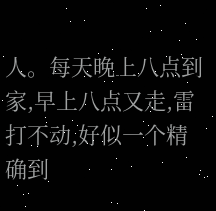人。每天晚上八点到家,早上八点又走,雷打不动,好似一个精确到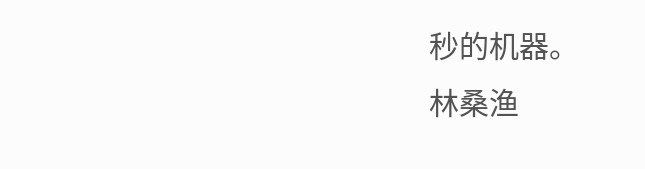秒的机器。
林桑渔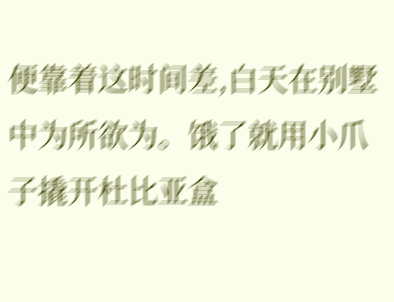便靠着这时间差,白天在别墅中为所欲为。饿了就用小爪子撬开杜比亚盒